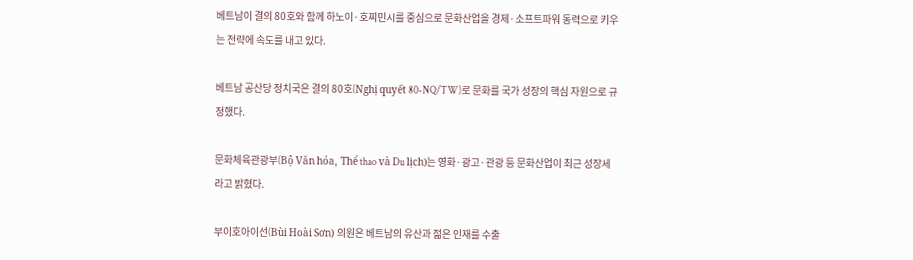베트남이 결의 80호와 함께 하노이·호찌민시를 중심으로 문화산업을 경제·소프트파워 동력으로 키우는 전략에 속도를 내고 있다.

베트남 공산당 정치국은 결의 80호(Nghị quyết 80-NQ/TW)로 문화를 국가 성장의 핵심 자원으로 규정했다.

문화체육관광부(Bộ Văn hóa, Thể thao và Du lịch)는 영화·광고·관광 등 문화산업이 최근 성장세라고 밝혔다.

부이호아이선(Bùi Hoài Sơn) 의원은 베트남의 유산과 젊은 인재를 수출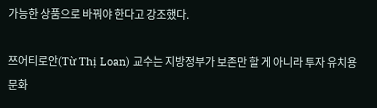가능한 상품으로 바꿔야 한다고 강조했다.

쯔어티로안(Từ Thị Loan) 교수는 지방정부가 보존만 할 게 아니라 투자 유치용 문화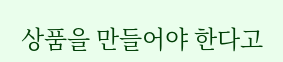상품을 만들어야 한다고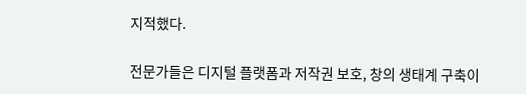지적했다.

전문가들은 디지털 플랫폼과 저작권 보호, 창의 생태계 구축이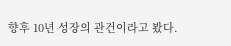향후 10년 성장의 관건이라고 봤다.